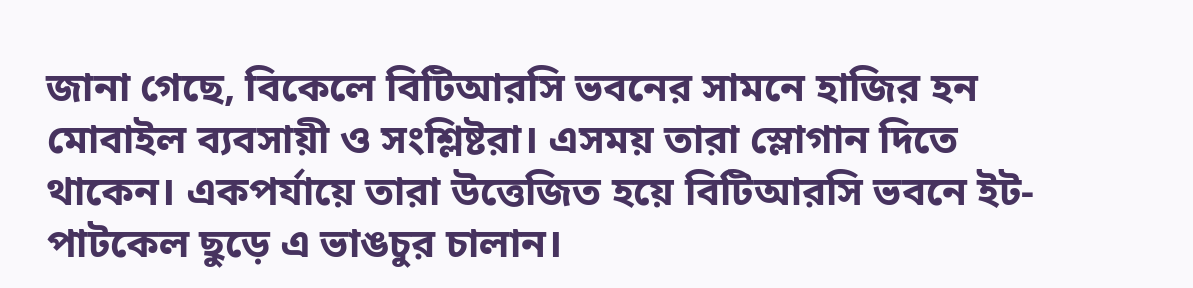জানা গেছে, বিকেলে বিটিআরসি ভবনের সামনে হাজির হন মোবাইল ব্যবসায়ী ও সংশ্লিষ্টরা। এসময় তারা স্লোগান দিতে থাকেন। একপর্যায়ে তারা উত্তেজিত হয়ে বিটিআরসি ভবনে ইট-পাটকেল ছুড়ে এ ভাঙচুর চালান।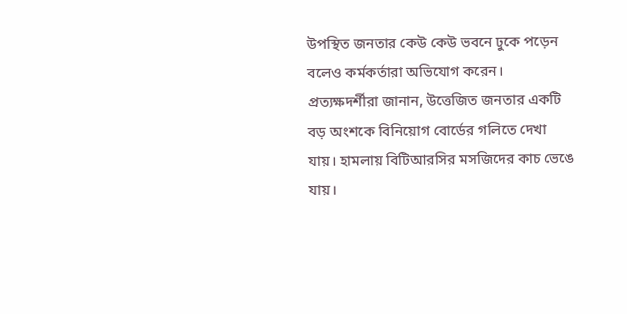উপস্থিত জনতার কেউ কেউ ভবনে ঢুকে পড়েন বলেও কর্মকর্তারা অভিযোগ করেন।
প্রত্যক্ষদর্শীরা জানান, উত্তেজিত জনতার একটি বড় অংশকে বিনিয়োগ বোর্ডের গলিতে দেখা যায়। হামলায় বিটিআরসির মসজিদের কাচ ভেঙে যায়।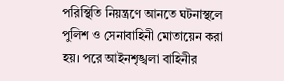পরিস্থিতি নিয়ন্ত্রণে আনতে ঘটনাস্থলে পুলিশ ও সেনাবাহিনী মোতায়েন করা হয়। পরে আইনশৃঙ্খলা বাহিনীর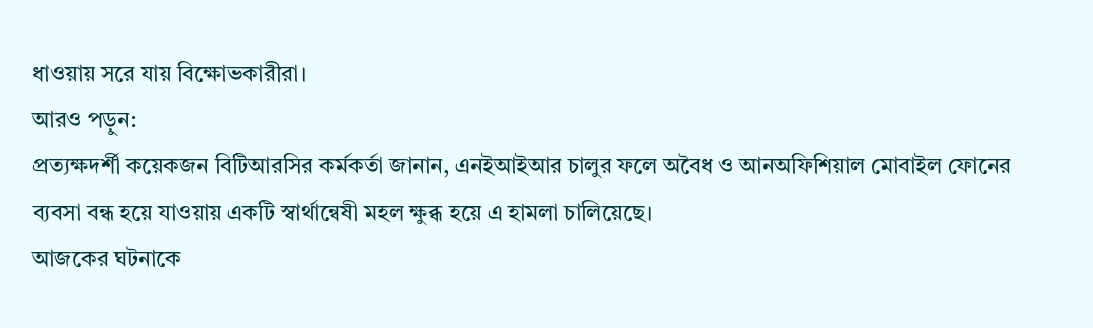ধাওয়ায় সরে যায় বিক্ষোভকারীরা।
আরও পড়ুন:
প্রত্যক্ষদর্শী কয়েকজন বিটিআরসির কর্মকর্তা জানান, এনইআইআর চালুর ফলে অবৈধ ও আনঅফিশিয়াল মোবাইল ফোনের ব্যবসা বন্ধ হয়ে যাওয়ায় একটি স্বার্থান্বেষী মহল ক্ষুব্ধ হয়ে এ হামলা চালিয়েছে।
আজকের ঘটনাকে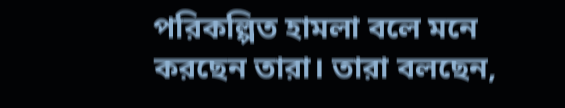পরিকল্পিত হামলা বলে মনে করছেন তারা। তারা বলছেন,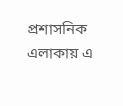প্রশাসনিক এলাকায় এ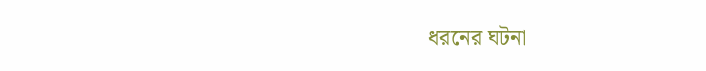ধরনের ঘটনা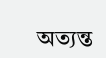অত্যন্ত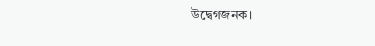উদ্বেগজনক।